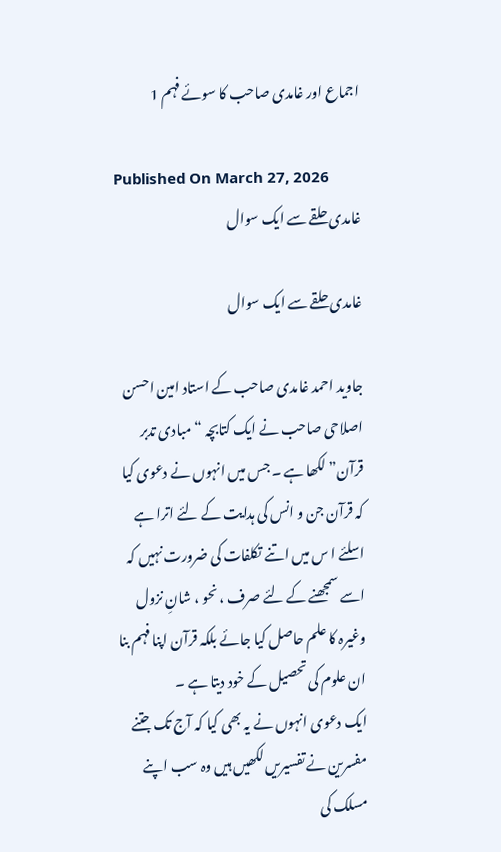اجماع اور غامدی صاحب کا سوئے فہم 1

Published On March 27, 2026
غامدی حلقے سے ایک سوال

غامدی حلقے سے ایک سوال

جاوید احمد غامدی صاحب کے استاد امین احسن اصلاحی صاحب نے ایک کتابچہ “مبادی تدبر قرآن” لکھا ہے ۔ جس میں انہوں نے دعوی کیا کہ قرآن جن و انس کی ہدایت کے لئے اترا ہے اسلئے ا س میں اتنے تکلفات کی ضرورت نہیں کہ اسے سمجھنے کے لئے صرف ، نحو ، شانِ نزول وغیرہ کا علم حاصل کیا جائے بلکہ قرآن اپنا فہم بنا ان علوم کی تحصیل کے خود دیتا ہے ۔
ایک دعوی انہوں نے یہ بھی کیا کہ آج تک جتنے مفسرین نے تفسیریں لکھیں ہیں وہ سب اپنے مسلک کی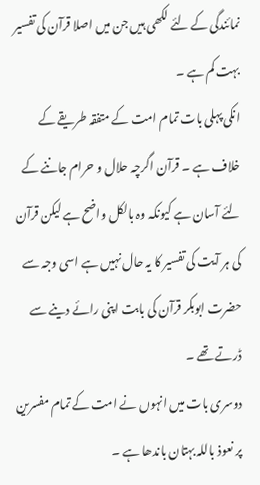نمائندگی کے لئے لکھی ہیں جن میں اصلا قرآن کی تفسیر بہت کم ہے ۔
انکی پہلی بات تمام امت کے متفقہ طریقے کے خلاف ہے ۔ قرآن اگرچہ حلال و حرام جاننے کے لئے آسان ہے کیونکہ وہ بالکل واضح ہے لیکن قرآن کی ہر آیت کی تفسیر کا یہ حال نہیں ہے اسی وجہ سے حضرت ابوبکر قرآن کی بابت اپنی رائے دینے سے ڈرتے تھے ۔
دوسری بات میں انہوں نے امت کے تمام مفسرین پر نعوذ باللہ بہتان باندھا ہے ۔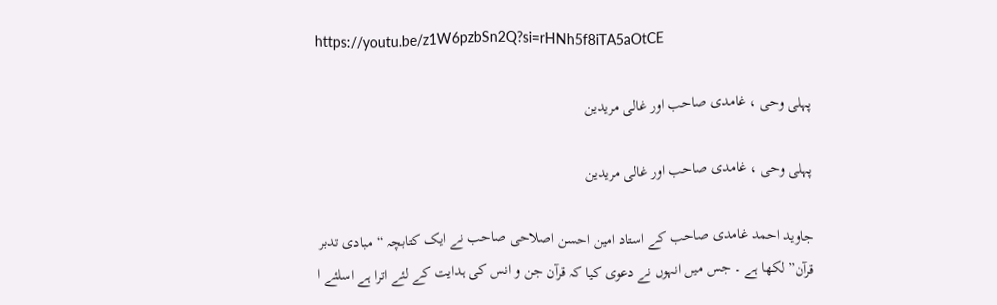https://youtu.be/z1W6pzbSn2Q?si=rHNh5f8iTA5aOtCE

پہلی وحی ، غامدی صاحب اور غالی مریدین

پہلی وحی ، غامدی صاحب اور غالی مریدین

جاوید احمد غامدی صاحب کے استاد امین احسن اصلاحی صاحب نے ایک کتابچہ “مبادی تدبر قرآن” لکھا ہے ۔ جس میں انہوں نے دعوی کیا کہ قرآن جن و انس کی ہدایت کے لئے اترا ہے اسلئے ا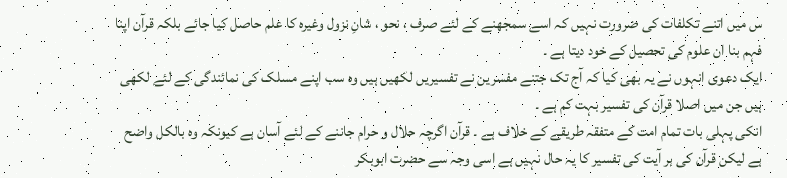س میں اتنے تکلفات کی ضرورت نہیں کہ اسے سمجھنے کے لئے صرف ، نحو ، شانِ نزول وغیرہ کا علم حاصل کیا جائے بلکہ قرآن اپنا فہم بنا ان علوم کی تحصیل کے خود دیتا ہے ۔
ایک دعوی انہوں نے یہ بھی کیا کہ آج تک جتنے مفسرین نے تفسیریں لکھیں ہیں وہ سب اپنے مسلک کی نمائندگی کے لئے لکھی ہیں جن میں اصلا قرآن کی تفسیر بہت کم ہے ۔
انکی پہلی بات تمام امت کے متفقہ طریقے کے خلاف ہے ۔ قرآن اگرچہ حلال و حرام جاننے کے لئے آسان ہے کیونکہ وہ بالکل واضح ہے لیکن قرآن کی ہر آیت کی تفسیر کا یہ حال نہیں ہے اسی وجہ سے حضرت ابوبکر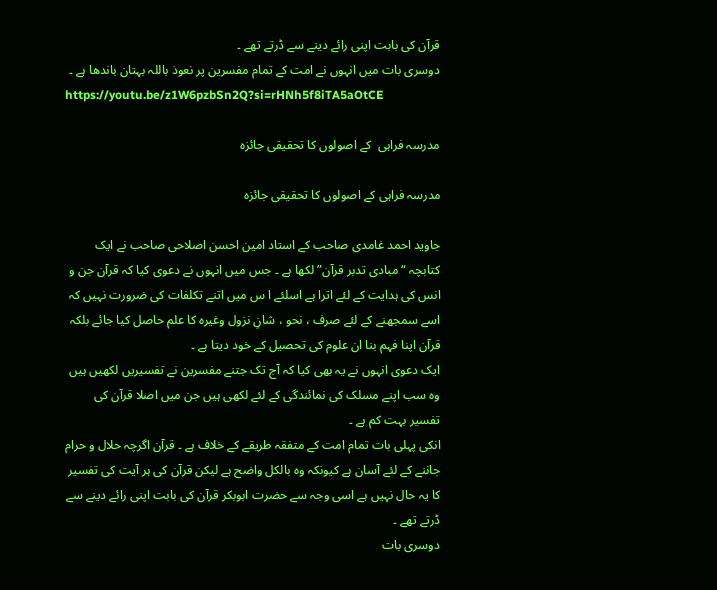قرآن کی بابت اپنی رائے دینے سے ڈرتے تھے ۔
دوسری بات میں انہوں نے امت کے تمام مفسرین پر نعوذ باللہ بہتان باندھا ہے ۔
https://youtu.be/z1W6pzbSn2Q?si=rHNh5f8iTA5aOtCE

مدرسہ فراہی  کے اصولوں کا تحقیقی جائزہ

مدرسہ فراہی کے اصولوں کا تحقیقی جائزہ

جاوید احمد غامدی صاحب کے استاد امین احسن اصلاحی صاحب نے ایک کتابچہ “مبادی تدبر قرآن” لکھا ہے ۔ جس میں انہوں نے دعوی کیا کہ قرآن جن و انس کی ہدایت کے لئے اترا ہے اسلئے ا س میں اتنے تکلفات کی ضرورت نہیں کہ اسے سمجھنے کے لئے صرف ، نحو ، شانِ نزول وغیرہ کا علم حاصل کیا جائے بلکہ قرآن اپنا فہم بنا ان علوم کی تحصیل کے خود دیتا ہے ۔
ایک دعوی انہوں نے یہ بھی کیا کہ آج تک جتنے مفسرین نے تفسیریں لکھیں ہیں وہ سب اپنے مسلک کی نمائندگی کے لئے لکھی ہیں جن میں اصلا قرآن کی تفسیر بہت کم ہے ۔
انکی پہلی بات تمام امت کے متفقہ طریقے کے خلاف ہے ۔ قرآن اگرچہ حلال و حرام جاننے کے لئے آسان ہے کیونکہ وہ بالکل واضح ہے لیکن قرآن کی ہر آیت کی تفسیر کا یہ حال نہیں ہے اسی وجہ سے حضرت ابوبکر قرآن کی بابت اپنی رائے دینے سے ڈرتے تھے ۔
دوسری بات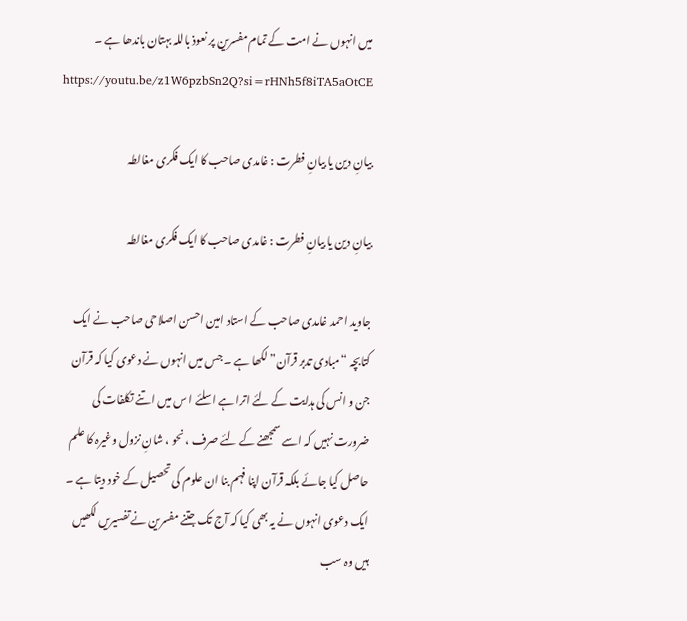میں انہوں نے امت کے تمام مفسرین پر نعوذ باللہ بہتان باندھا ہے ۔
https://youtu.be/z1W6pzbSn2Q?si=rHNh5f8iTA5aOtCE

بیانِ دین یا بیانِ فطرت : غامدی صاحب کا ایک فکری مغالطہ

بیانِ دین یا بیانِ فطرت : غامدی صاحب کا ایک فکری مغالطہ

جاوید احمد غامدی صاحب کے استاد امین احسن اصلاحی صاحب نے ایک کتابچہ “مبادی تدبر قرآن” لکھا ہے ۔ جس میں انہوں نے دعوی کیا کہ قرآن جن و انس کی ہدایت کے لئے اترا ہے اسلئے ا س میں اتنے تکلفات کی ضرورت نہیں کہ اسے سمجھنے کے لئے صرف ، نحو ، شانِ نزول وغیرہ کا علم حاصل کیا جائے بلکہ قرآن اپنا فہم بنا ان علوم کی تحصیل کے خود دیتا ہے ۔
ایک دعوی انہوں نے یہ بھی کیا کہ آج تک جتنے مفسرین نے تفسیریں لکھیں ہیں وہ سب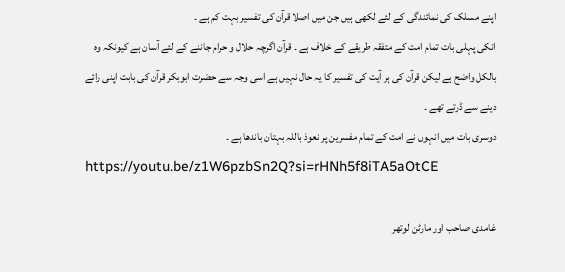اپنے مسلک کی نمائندگی کے لئے لکھی ہیں جن میں اصلا قرآن کی تفسیر بہت کم ہے ۔
انکی پہلی بات تمام امت کے متفقہ طریقے کے خلاف ہے ۔ قرآن اگرچہ حلال و حرام جاننے کے لئے آسان ہے کیونکہ وہ بالکل واضح ہے لیکن قرآن کی ہر آیت کی تفسیر کا یہ حال نہیں ہے اسی وجہ سے حضرت ابوبکر قرآن کی بابت اپنی رائے دینے سے ڈرتے تھے ۔
دوسری بات میں انہوں نے امت کے تمام مفسرین پر نعوذ باللہ بہتان باندھا ہے ۔
https://youtu.be/z1W6pzbSn2Q?si=rHNh5f8iTA5aOtCE

غامدی صاحب اور مارٹن لوتھر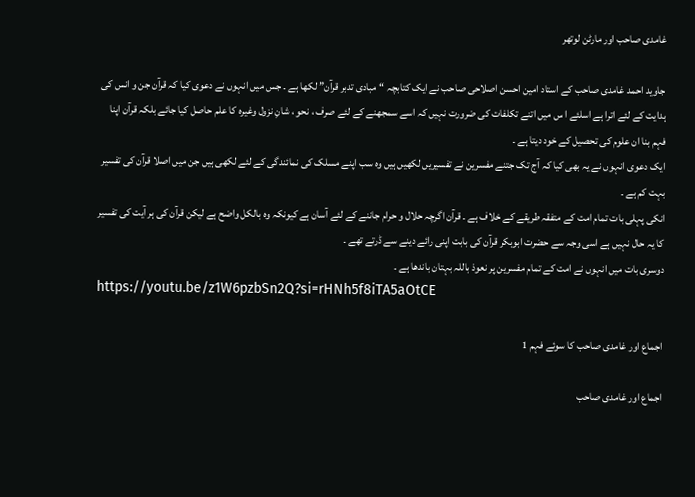غامدی صاحب اور مارٹن لوتھر

جاوید احمد غامدی صاحب کے استاد امین احسن اصلاحی صاحب نے ایک کتابچہ “مبادی تدبر قرآن” لکھا ہے ۔ جس میں انہوں نے دعوی کیا کہ قرآن جن و انس کی ہدایت کے لئے اترا ہے اسلئے ا س میں اتنے تکلفات کی ضرورت نہیں کہ اسے سمجھنے کے لئے صرف ، نحو ، شانِ نزول وغیرہ کا علم حاصل کیا جائے بلکہ قرآن اپنا فہم بنا ان علوم کی تحصیل کے خود دیتا ہے ۔
ایک دعوی انہوں نے یہ بھی کیا کہ آج تک جتنے مفسرین نے تفسیریں لکھیں ہیں وہ سب اپنے مسلک کی نمائندگی کے لئے لکھی ہیں جن میں اصلا قرآن کی تفسیر بہت کم ہے ۔
انکی پہلی بات تمام امت کے متفقہ طریقے کے خلاف ہے ۔ قرآن اگرچہ حلال و حرام جاننے کے لئے آسان ہے کیونکہ وہ بالکل واضح ہے لیکن قرآن کی ہر آیت کی تفسیر کا یہ حال نہیں ہے اسی وجہ سے حضرت ابوبکر قرآن کی بابت اپنی رائے دینے سے ڈرتے تھے ۔
دوسری بات میں انہوں نے امت کے تمام مفسرین پر نعوذ باللہ بہتان باندھا ہے ۔
https://youtu.be/z1W6pzbSn2Q?si=rHNh5f8iTA5aOtCE

اجماع اور غامدی صاحب کا سوئے فہم 1

اجماع اور غامدی صاحب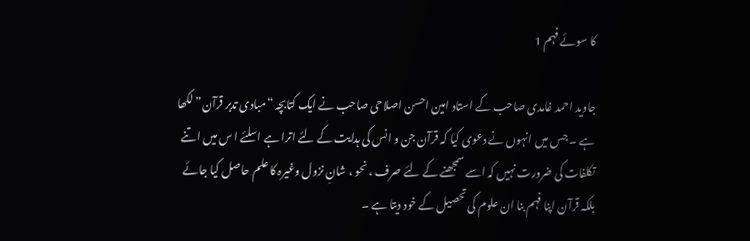کا سوئے فہم 1

جاوید احمد غامدی صاحب کے استاد امین احسن اصلاحی صاحب نے ایک کتابچہ “مبادی تدبر قرآن” لکھا ہے ۔ جس میں انہوں نے دعوی کیا کہ قرآن جن و انس کی ہدایت کے لئے اترا ہے اسلئے ا س میں اتنے تکلفات کی ضرورت نہیں کہ اسے سمجھنے کے لئے صرف ، نحو ، شانِ نزول وغیرہ کا علم حاصل کیا جائے بلکہ قرآن اپنا فہم بنا ان علوم کی تحصیل کے خود دیتا ہے ۔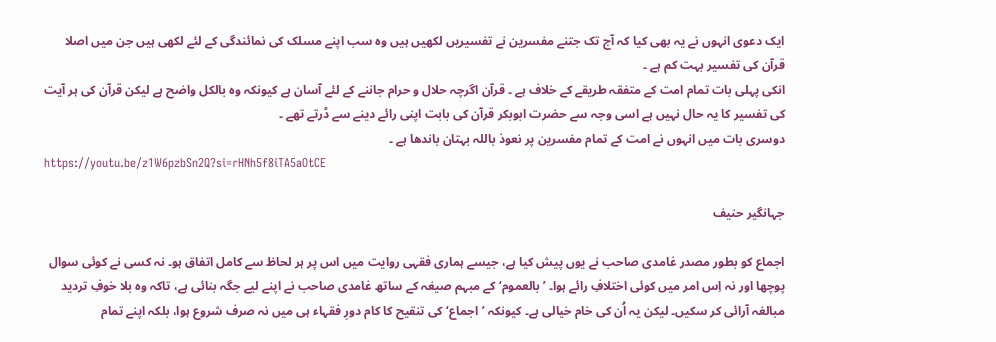ایک دعوی انہوں نے یہ بھی کیا کہ آج تک جتنے مفسرین نے تفسیریں لکھیں ہیں وہ سب اپنے مسلک کی نمائندگی کے لئے لکھی ہیں جن میں اصلا قرآن کی تفسیر بہت کم ہے ۔
انکی پہلی بات تمام امت کے متفقہ طریقے کے خلاف ہے ۔ قرآن اگرچہ حلال و حرام جاننے کے لئے آسان ہے کیونکہ وہ بالکل واضح ہے لیکن قرآن کی ہر آیت کی تفسیر کا یہ حال نہیں ہے اسی وجہ سے حضرت ابوبکر قرآن کی بابت اپنی رائے دینے سے ڈرتے تھے ۔
دوسری بات میں انہوں نے امت کے تمام مفسرین پر نعوذ باللہ بہتان باندھا ہے ۔
https://youtu.be/z1W6pzbSn2Q?si=rHNh5f8iTA5aOtCE

جہانگیر حنیف

اجماع کو بطور مصدر غامدی صاحب نے یوں پیش کیا ہے، جیسے ہماری فقہی روایت میں اس پر ہر لحاظ سے کامل اتفاق ہو۔ نہ کسی نے کوئی سوال پوچھا اور نہ اِس امر میں کوئی اختلافِ رائے ہوا۔ ’بالعموم‘ کے مبہم صیغہ کے ساتھ غامدی صاحب نے اپنے لیے جگہ بنائی ہے، تاکہ وہ بلا خوفِ تردید مبالغہ آرائی کر سکیں۔ لیکن یہ اُن کی خام خیالی ہے۔ کیونکہ ’اجماع‘ کی تنقیح کا کام دورِ فقہاء ہی میں نہ صرف شروع ہوا، بلکہ اپنے تمام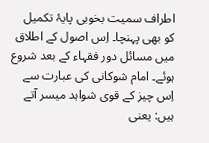اطراف سمیت بخوبی پایۂ تکمیل کو بھی پہنچا۔ اِس اصول کے اطلاق میں مسائل دور فقہاء کے بعد شروع ہوئے۔ امام شوکانی کی عبارت سے اِس چیز کے قوی شواہد میسر آتے ہیں: یعنی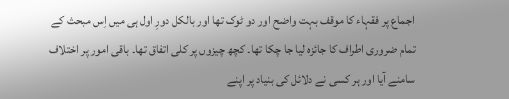اجماع پر فقہاء کا موقف بہت واضح اور دو ٹوک تھا اور بالکل دورِ اول ہی میں اِس مبحث کے تمام ضروری اطراف کا جائزہ لیا جا چکا تھا۔ کچھ چیزوں پر کلی اتفاق تھا۔ باقی امور پر اختلاف سامنے آیا اور ہر کسی نے دلائل کی بنیاد پر اپنے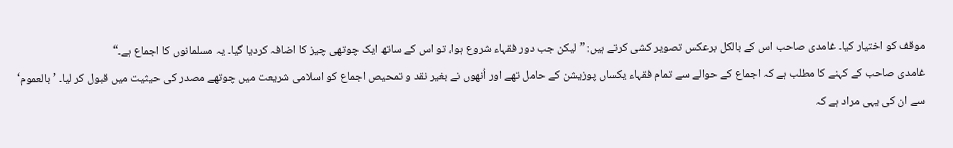موقف کو اختیار کیا۔ غامدی صاحب اس کے بالکل برعکس تصویر کشی کرتے ہیں: ”لیکن جب دور فقہاء شروع ہوا، تو اس کے ساتھ ایک چوتھی چیز کا اضافہ کردیا گیا۔ یہ مسلمانوں کا اجماع ہے۔“
غامدی صاحب کے کہنے کا مطلب ہے کہ اجماع کے حوالے سے تمام فقہاء یکساں پوزیشن کے حامل تھے اور اُنھوں نے بغیر نقد و تمحیص اجماع کو اسلامی شریعت میں چوتھے مصدر کی حیثیت میں قبول کر لیا۔ ’بالعموم‘ سے ان کی یہی مراد ہے کہ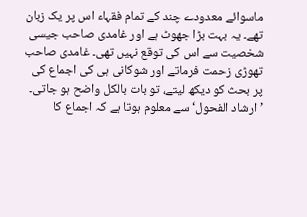ماسوائے معدودے چند کے تمام فقہاء اس پر یک زبان تھے۔ یہ بہت بڑا جھوٹ ہے اور غامدی صاحب جیسی شخصیت سے اس کی توقع نہیں تھی۔ غامدی صاحب تھوڑی زحمت فرماتے اور شوکانی ہی کی اجماع کی پر بحث کو دیکھ لیتے، تو بات بالکل واضح ہو جاتی۔ ’ارشاد الفحول‘ سے معلوم ہوتا ہے کہ اجماع کا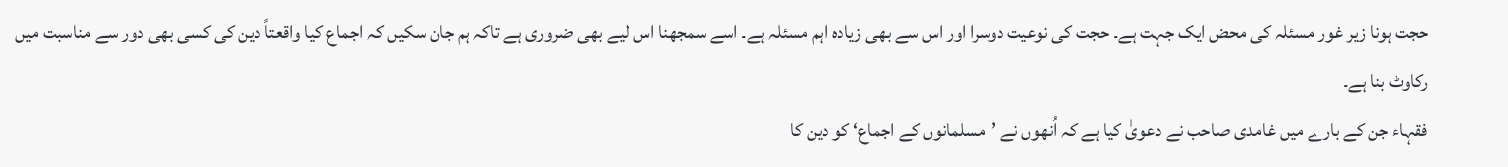حجت ہونا زیر غور مسئلہ کی محض ایک جہت ہے۔ حجت کی نوعیت دوسرا اور اس سے بھی زیادہ اہم مسئلہ ہے۔ اسے سمجھنا اس لیے بھی ضروری ہے تاکہ ہم جان سکیں کہ اجماع کیا واقعتاً دین کی کسی بھی دور سے مناسبت میں رکاوٹ بنا ہے۔
فقہاء جن کے بارے میں غامدی صاحب نے دعویٰ کیا ہے کہ اُنھوں نے ’مسلمانوں کے اجماع‘ کو دین کا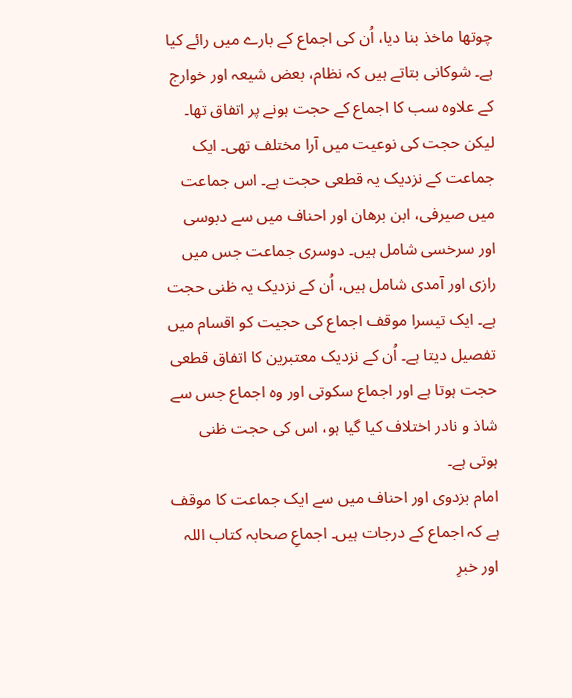چوتھا ماخذ بنا دیا، اُن کی اجماع کے بارے میں رائے کیا ہے۔ شوکانی بتاتے ہیں کہ نظام، بعض شیعہ اور خوارج کے علاوہ سب کا اجماع کے حجت ہونے پر اتفاق تھا۔ لیکن حجت کی نوعیت میں آرا مختلف تھی۔ ایک جماعت کے نزدیک یہ قطعی حجت ہے۔ اس جماعت میں صیرفی، ابن برھان اور احناف میں سے دبوسی اور سرخسی شامل ہیں۔ دوسری جماعت جس میں رازی اور آمدی شامل ہیں، اُن کے نزدیک یہ ظنی حجت ہے۔ ایک تیسرا موقف اجماع کی حجیت کو اقسام میں تفصیل دیتا ہے۔ اُن کے نزدیک معتبرین کا اتفاق قطعی حجت ہوتا ہے اور اجماع سکوتی اور وہ اجماع جس سے شاذ و نادر اختلاف کیا گیا ہو، اس کی حجت ظنی ہوتی ہے۔
امام بزدوی اور احناف میں سے ایک جماعت کا موقف ہے کہ اجماع کے درجات ہیں۔ اجماعِ صحابہ کتاب اللہ اور خبرِ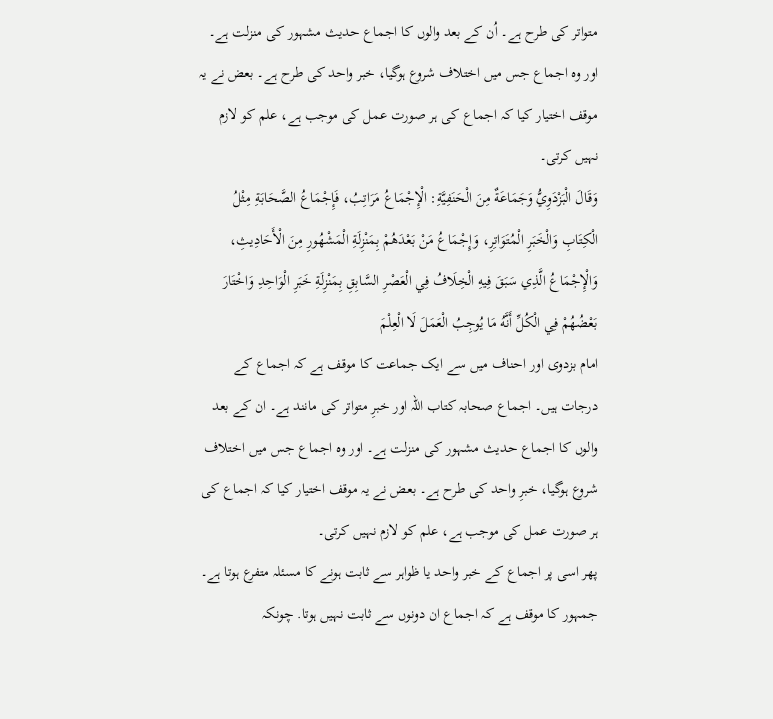متواتر کی طرح ہے۔ اُن کے بعد والوں کا اجماع حدیث مشہور کی منزلت ہے۔ اور وہ اجماع جس میں اختلاف شروع ہوگیا، خبر واحد کی طرح ہے۔ بعض نے یہ موقف اختیار کیا کہ اجماع کی ہر صورت عمل کی موجب ہے، علم کو لازم نہیں کرتی۔
وَقَالَ الْبَزْدَوِيُّ وَجَمَاعَةٌ مِنَ الْحَنَفِيَّةِ: الْإِجْمَاعُ مَرَاتِبُ، فَإِجْمَاعُ الصَّحَابَةِ مِثْلُ الْكِتَابِ وَالْخَبَرِ الْمُتَوَاتِرِ، وَإِجْمَاعُ مَنْ بَعْدَهُمْ بِمَنْزِلَةِ الْمَشْهُورِ مِنَ الْأَحَادِيثِ، وَالْإِجْمَاعُ الَّذِي سَبَقَ فِيهِ الْخِلَافُ فِي الْعَصْرِ السَّابِقِ بِمَنْزِلَةِ خَبَرِ الْوَاحِدِ وَاخْتَارَ بَعْضُهُمْ فِي الْكُلِّ أَنَّهُ مَا يُوجِبُ الْعَمَلَ لَا الْعِلْمَ
امام بزدوی اور احناف میں سے ایک جماعت کا موقف ہے کہ اجماع کے درجات ہیں۔ اجماع صحابہ کتاب اللہ اور خبرِ متواتر کی مانند ہے۔ ان کے بعد والوں کا اجماع حدیث مشہور کی منزلت ہے۔ اور وہ اجماع جس میں اختلاف شروع ہوگیا، خبرِ واحد کی طرح ہے۔ بعض نے یہ موقف اختیار کیا کہ اجماع کی ہر صورت عمل کی موجب ہے، علم کو لازم نہیں کرتی۔
پھر اسی پر اجماع کے خبر واحد یا ظواہر سے ثابت ہونے کا مسئلہ متفرع ہوتا ہے۔ جمہور کا موقف ہے کہ اجماع ان دونوں سے ثابت نہیں ہوتا. چونکہ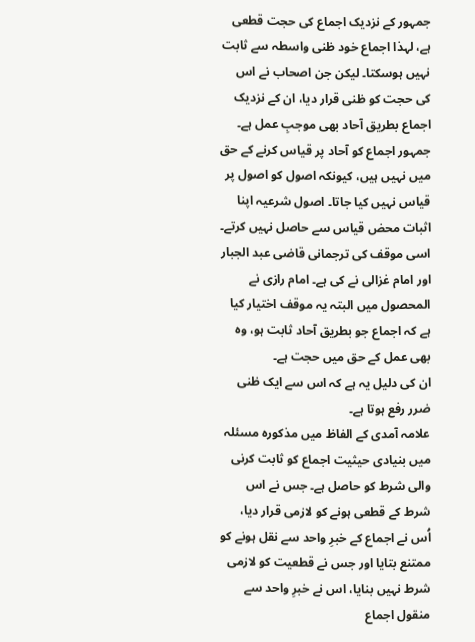جمہور کے نزدیک اجماع کی حجت قطعی ہے، لہذا اجماع خود ظنی واسطہ سے ثابت نہیں ہوسکتا۔ لیکن جن اصحاب نے اس کی حجت کو ظنی قرار دیا، ان کے نزدیک اجماع بطریق آحاد بھی موجبِ عمل ہے۔ جمہور اجماع کو آحاد پر قیاس کرنے کے حق میں نہیں ہیں، کیونکہ اصول کو اصول پر قیاس نہیں کیا جاتا۔ اصول شرعیہ اپنا اثبات محض قیاس سے حاصل نہیں کرتے۔ اسی موقف کی ترجمانی قاضی عبد الجبار اور امام غزالی نے کی ہے۔ امام رازی نے المحصول میں البتہ یہ موقف اختیار کیا ہے کہ اجماع جو بطریق آحاد ثابت ہو، وہ بھی عمل کے حق میں حجت ہے۔
ان کی دلیل یہ ہے کہ اس سے ایک ظنی ضرر رفع ہوتا ہے۔
علامہ آمدی کے الفاظ میں مذکورہ مسئلہ میں بنیادی حیثیت اجماع کو ثابت کرنی والی شرط کو حاصل ہے۔ جس نے اس شرط کے قطعی ہونے کو لازمی قرار دیا، اُس نے اجماع کے خبرِ واحد سے نقل ہونے کو ممتنع بتایا اور جس نے قطعیت کو لازمی شرط نہیں بنایا، اس نے خبرِ واحد سے منقول اجماع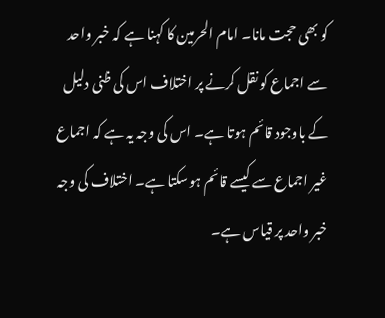کو بھی حجت مانا۔ امام الحرمین کا کہنا ہے کہ خبر واحد سے اجماع کو نقل کرنے پر اختلاف اس کی ظنی دلیل کے باوجود قائم ہوتا ہے۔ اس کی وجہ یہ ہے کہ اجماع غیر اجماع سے کیسے قائم ہوسکتا ہے۔ اختلاف کی وجہ خبر واحد پر قیاس ہے۔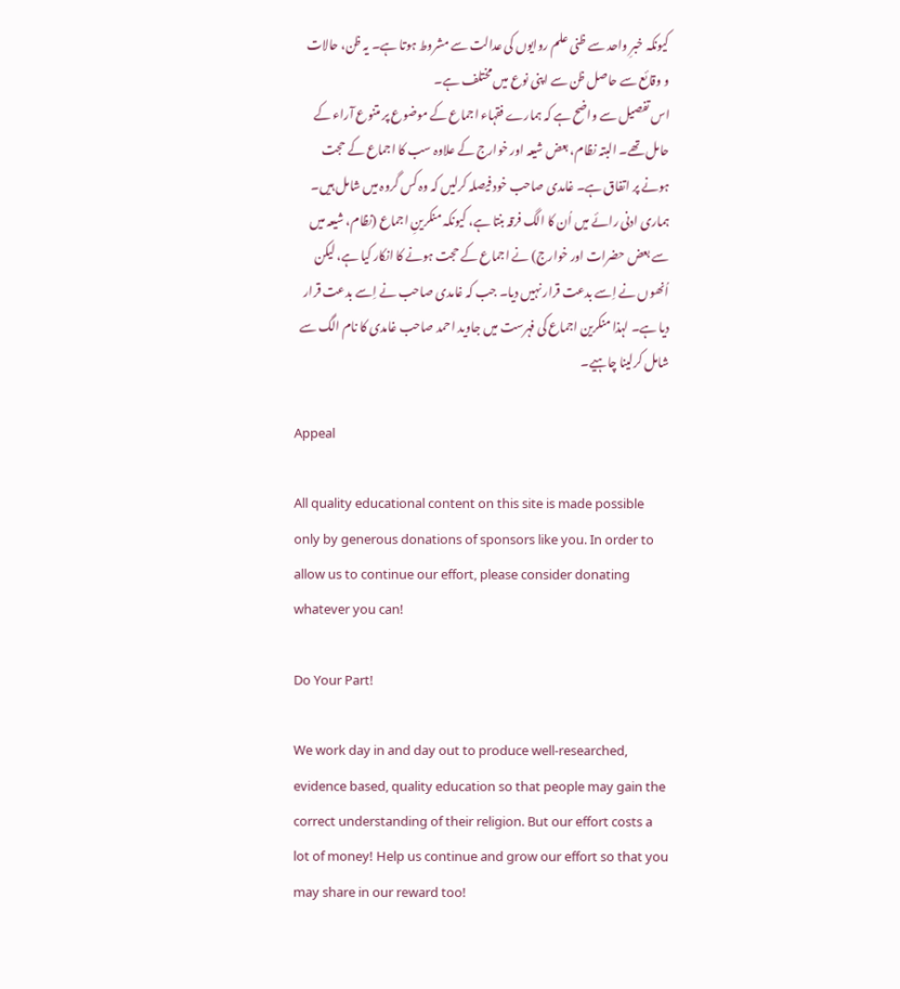کیونکہ خبرِ واحد سے ظنی علم روایوں کی عدالت سے مشروط ہوتا ہے۔ یہ ظن، حالات و وقائع سے حاصل ظن سے اپنی نوع میں مختلف ہے۔
اس تفصیل سے واضح ہے کہ ہمارے فقہاء اجماع کے موضوع پر متنوع آراء کے حامل تھے۔ البتہ نظام، بعض شیعہ اور خوارج کے علاوہ سب کا اجماع کے حجت ہونے پر اتفاق ہے۔ غامدی صاحب خود فیصلہ کرلیں کہ وہ کس گروہ میں شامل ہیں۔ ہماری ادنی رائے میں اُن کا الگ فرقہ بنتا ہے، کیونکہ منکرینِ اجماع (نظام، شیعہ میں سے بعض حضرات اور خوارج) نے اجماع کے حجت ہونے کا انکار کیا ہے، لیکن اُنھوں نے اِسے بدعت قرار نہیں دیا۔ جب کہ غامدی صاحب نے اِسے بدعت قرار دیا ہے۔ لہذا منکرین اجماع کی فہرست میں جاوید احمد صاحب غامدی کا نام الگ سے شامل کرلینا چاہیے۔

Appeal

All quality educational content on this site is made possible only by generous donations of sponsors like you. In order to allow us to continue our effort, please consider donating whatever you can!

Do Your Part!

We work day in and day out to produce well-researched, evidence based, quality education so that people may gain the correct understanding of their religion. But our effort costs a lot of money! Help us continue and grow our effort so that you may share in our reward too!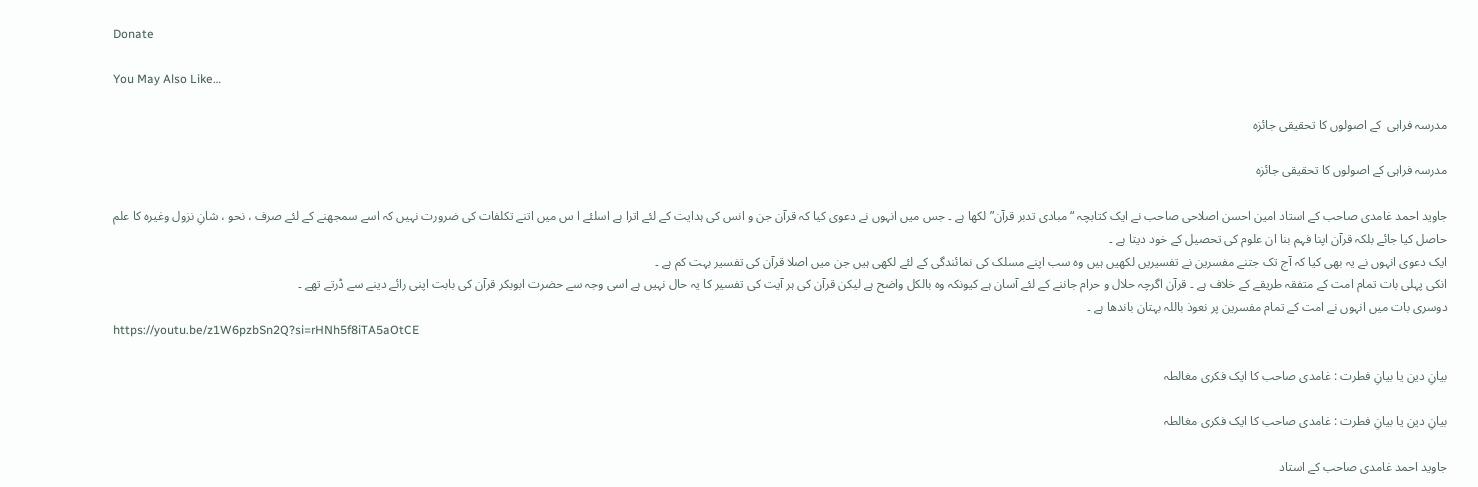Donate

You May Also Like…

مدرسہ فراہی  کے اصولوں کا تحقیقی جائزہ

مدرسہ فراہی کے اصولوں کا تحقیقی جائزہ

جاوید احمد غامدی صاحب کے استاد امین احسن اصلاحی صاحب نے ایک کتابچہ “مبادی تدبر قرآن” لکھا ہے ۔ جس میں انہوں نے دعوی کیا کہ قرآن جن و انس کی ہدایت کے لئے اترا ہے اسلئے ا س میں اتنے تکلفات کی ضرورت نہیں کہ اسے سمجھنے کے لئے صرف ، نحو ، شانِ نزول وغیرہ کا علم حاصل کیا جائے بلکہ قرآن اپنا فہم بنا ان علوم کی تحصیل کے خود دیتا ہے ۔
ایک دعوی انہوں نے یہ بھی کیا کہ آج تک جتنے مفسرین نے تفسیریں لکھیں ہیں وہ سب اپنے مسلک کی نمائندگی کے لئے لکھی ہیں جن میں اصلا قرآن کی تفسیر بہت کم ہے ۔
انکی پہلی بات تمام امت کے متفقہ طریقے کے خلاف ہے ۔ قرآن اگرچہ حلال و حرام جاننے کے لئے آسان ہے کیونکہ وہ بالکل واضح ہے لیکن قرآن کی ہر آیت کی تفسیر کا یہ حال نہیں ہے اسی وجہ سے حضرت ابوبکر قرآن کی بابت اپنی رائے دینے سے ڈرتے تھے ۔
دوسری بات میں انہوں نے امت کے تمام مفسرین پر نعوذ باللہ بہتان باندھا ہے ۔
https://youtu.be/z1W6pzbSn2Q?si=rHNh5f8iTA5aOtCE

بیانِ دین یا بیانِ فطرت : غامدی صاحب کا ایک فکری مغالطہ

بیانِ دین یا بیانِ فطرت : غامدی صاحب کا ایک فکری مغالطہ

جاوید احمد غامدی صاحب کے استاد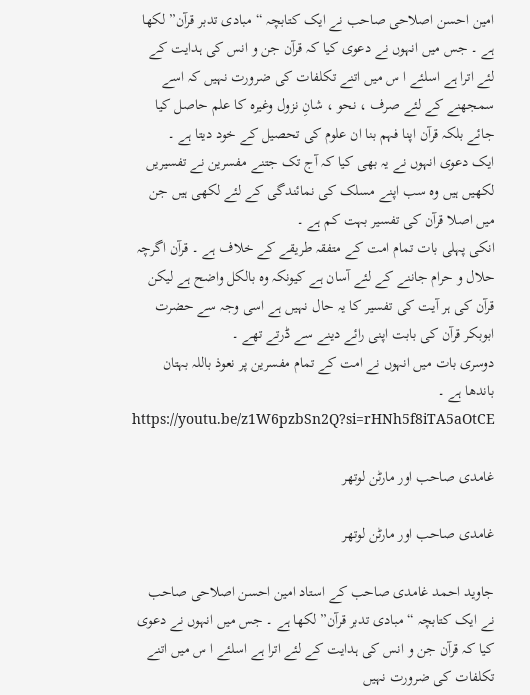امین احسن اصلاحی صاحب نے ایک کتابچہ “مبادی تدبر قرآن” لکھا ہے ۔ جس میں انہوں نے دعوی کیا کہ قرآن جن و انس کی ہدایت کے لئے اترا ہے اسلئے ا س میں اتنے تکلفات کی ضرورت نہیں کہ اسے سمجھنے کے لئے صرف ، نحو ، شانِ نزول وغیرہ کا علم حاصل کیا جائے بلکہ قرآن اپنا فہم بنا ان علوم کی تحصیل کے خود دیتا ہے ۔
ایک دعوی انہوں نے یہ بھی کیا کہ آج تک جتنے مفسرین نے تفسیریں لکھیں ہیں وہ سب اپنے مسلک کی نمائندگی کے لئے لکھی ہیں جن میں اصلا قرآن کی تفسیر بہت کم ہے ۔
انکی پہلی بات تمام امت کے متفقہ طریقے کے خلاف ہے ۔ قرآن اگرچہ حلال و حرام جاننے کے لئے آسان ہے کیونکہ وہ بالکل واضح ہے لیکن قرآن کی ہر آیت کی تفسیر کا یہ حال نہیں ہے اسی وجہ سے حضرت ابوبکر قرآن کی بابت اپنی رائے دینے سے ڈرتے تھے ۔
دوسری بات میں انہوں نے امت کے تمام مفسرین پر نعوذ باللہ بہتان باندھا ہے ۔
https://youtu.be/z1W6pzbSn2Q?si=rHNh5f8iTA5aOtCE

غامدی صاحب اور مارٹن لوتھر

غامدی صاحب اور مارٹن لوتھر

جاوید احمد غامدی صاحب کے استاد امین احسن اصلاحی صاحب نے ایک کتابچہ “مبادی تدبر قرآن” لکھا ہے ۔ جس میں انہوں نے دعوی کیا کہ قرآن جن و انس کی ہدایت کے لئے اترا ہے اسلئے ا س میں اتنے تکلفات کی ضرورت نہیں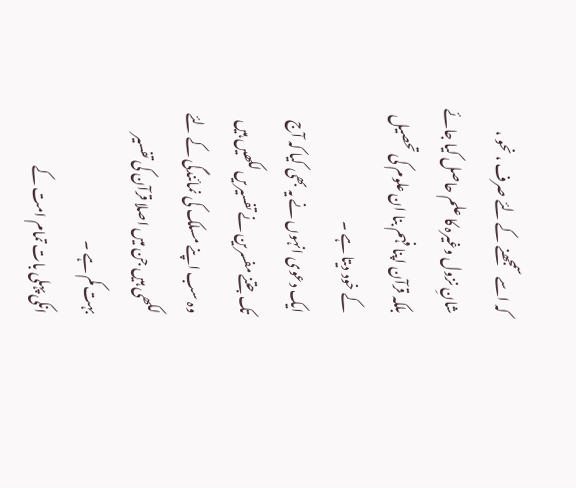کہ اسے سمجھنے کے لئے صرف ، نحو ، شانِ نزول وغیرہ کا علم حاصل کیا جائے بلکہ قرآن اپنا فہم بنا ان علوم کی تحصیل کے خود دیتا ہے ۔
ایک دعوی انہوں نے یہ بھی کیا کہ آج تک جتنے مفسرین نے تفسیریں لکھیں ہیں وہ سب اپنے مسلک کی نمائندگی کے لئے لکھی ہیں جن میں اصلا قرآن کی تفسیر بہت کم ہے ۔
انکی پہلی بات تمام امت کے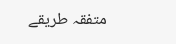متفقہ طریقے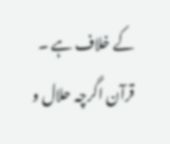کے خلاف ہے ۔ قرآن اگرچہ حلال و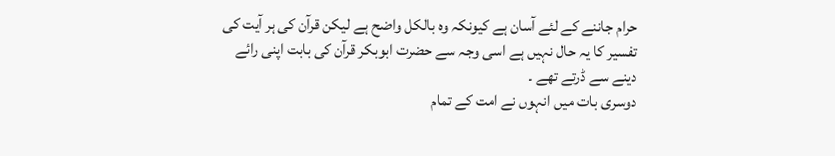حرام جاننے کے لئے آسان ہے کیونکہ وہ بالکل واضح ہے لیکن قرآن کی ہر آیت کی تفسیر کا یہ حال نہیں ہے اسی وجہ سے حضرت ابوبکر قرآن کی بابت اپنی رائے دینے سے ڈرتے تھے ۔
دوسری بات میں انہوں نے امت کے تمام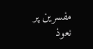مفسرین پر نعوذ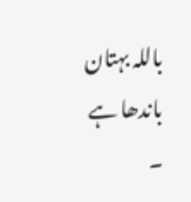باللہ بہتان باندھا ہے ۔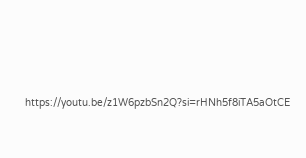https://youtu.be/z1W6pzbSn2Q?si=rHNh5f8iTA5aOtCE